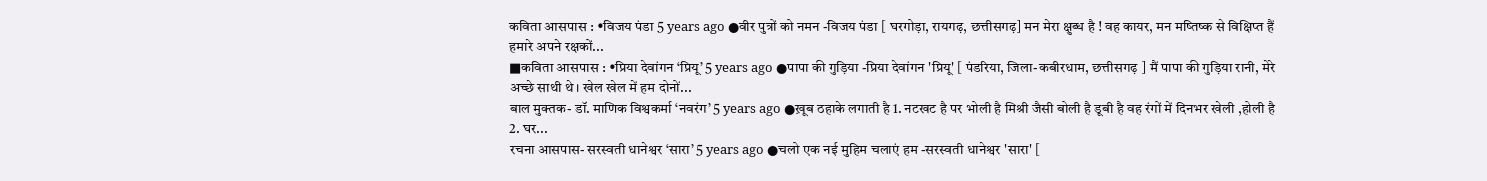कविता आसपास : •विजय पंडा 5 years ago ●वीर पुत्रों को नमन -विजय पंडा [ घरगोड़ा, रायगढ़, छत्तीसगढ़] मन मेरा क्षुब्ध है ! वह कायर, मन मष्तिष्क से विक्षिप्त हैं हमारे अपने रक्षकों...
■कविता आसपास : •प्रिया देवांगन ‘प्रियू’ 5 years ago ●पापा की गुड़िया -प्रिया देवांगन 'प्रियू' [ पंडरिया, जिला-कबीरधाम, छत्तीसगढ़ ] मैं पापा की गुड़िया रानी, मेरे अच्छे साथी थे। खेल खेल में हम दोनों...
बाल मुक्तक- डॉ. माणिक विश्वकर्मा ‘नवरंग’ 5 years ago ●ख़ूब ठहाके लगाती है 1. नटखट है पर भोली है मिश्री जैसी बोली है डूबी है वह रंगों में दिनभर खेली ,होली है 2. घर...
रचना आसपास- सरस्वती धानेश्वर ‘सारा’ 5 years ago ●चलो एक नई मुहिम चलाएं हम -सरस्वती धानेश्वर 'सारा' [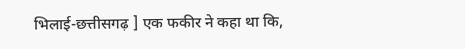भिलाई-छत्तीसगढ़ ] एक फकीर ने कहा था कि,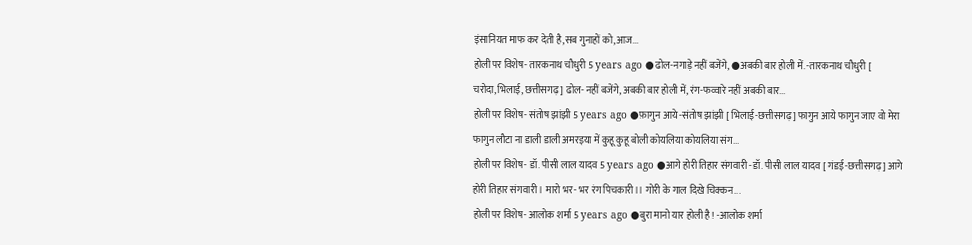इंसानियत माफ कर देती है,सब गुनाहों को,आज...
होली पर विशेष- तारकनाथ चौधुरी 5 years ago ●ढोल-नगाड़े नहीं बजेंगे, ●अबकी बार होली में. -तारकनाथ चौधुरी [ चरोदा,भिलाई, छत्तीसगढ़ ] ढोल- नहीं बजेंगे, अबकी बार होली में, रंग-फव्वारे नहीं अबकी बार...
होली पर विशेष- संतोष झांझी 5 years ago ●फ़ागुन आये -संतोष झांझी [ भिलाई-छत्तीसगढ़] फागुन आये फागुन जाए वो मेरा फागुन लौटा ना डाली डाली अमरइया में कुहू कुहू बोली कोयलिया कोयलिया संग...
होली पर विशेष- डॉ. पीसी लाल यादव 5 years ago ●आगे होरी तिहार संगवारी -डॉ. पीसी लाल यादव [ गंडई-छत्तीसगढ़] आगे होरी तिहार संगवारी । मारो भर- भर रंग पिचकारी।। गोरी के गाल दिखे चिक्कन...
होली पर विशेष- आलोक शर्मा 5 years ago ●बुरा मानो यार होली है ! -आलोक शर्मा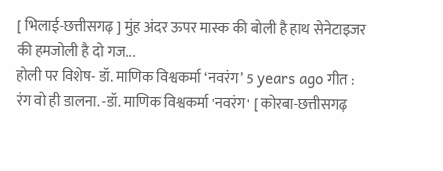[ भिलाई-छत्तीसगढ़ ] मुंह अंदर ऊपर मास्क की बोली है हाथ सेनेटाइजर की हमजोली है दो गज...
होली पर विशेष- डॉ. माणिक विश्वकर्मा ‘नवरंग’ 5 years ago गीत : रंग वो ही डालना. -डॉ. माणिक विश्वकर्मा 'नवरंग' [ कोरबा-छत्तीसगढ़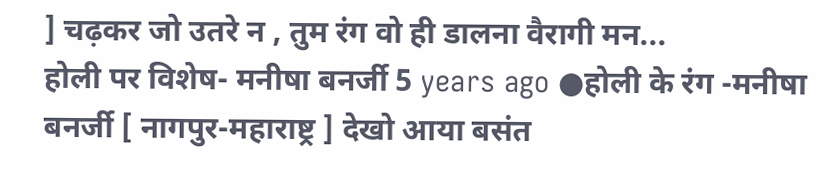] चढ़कर जो उतरे न , तुम रंग वो ही डालना वैरागी मन...
होली पर विशेष- मनीषा बनर्जी 5 years ago ●होली के रंग -मनीषा बनर्जी [ नागपुर-महाराष्ट्र ] देखो आया बसंत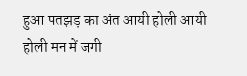हुआ पतझड़ का अंत आयी होली आयी होली मन में जगी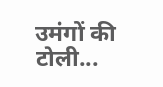उमंगों की टोली...